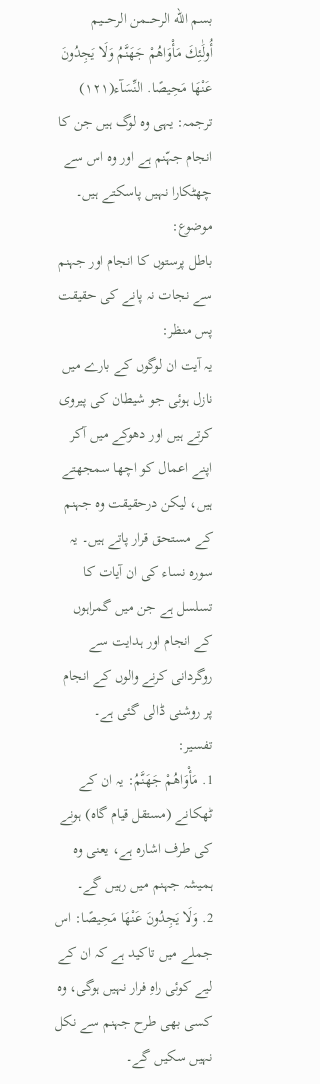بسم الله الرحـــمن الرحــــیم
أُولَٰئِكَ مَأْوَاهُمْ جَهَنَّمُ وَلَا يَجِدُونَ عَنْهَا مَحِيصًا. النِّسَآء(۱۲۱)
ترجمہ: یہی وہ لوگ ہیں جن کا انجام جہّنم ہے اور وہ اس سے چھٹکارا نہیں پاسکتے ہیں۔
موضوع:
باطل پرستوں کا انجام اور جہنم سے نجات نہ پانے کی حقیقت
پس منظر:
یہ آیت ان لوگوں کے بارے میں نازل ہوئی جو شیطان کی پیروی کرتے ہیں اور دھوکے میں آکر اپنے اعمال کو اچھا سمجھتے ہیں، لیکن درحقیقت وہ جہنم کے مستحق قرار پاتے ہیں۔ یہ سورہ نساء کی ان آیات کا تسلسل ہے جن میں گمراہوں کے انجام اور ہدایت سے روگردانی کرنے والوں کے انجام پر روشنی ڈالی گئی ہے۔
تفسیر:
1. مَأْوَاهُمْ جَهَنَّمُ: یہ ان کے ٹھکانے (مستقل قیام گاہ) ہونے کی طرف اشارہ ہے، یعنی وہ ہمیشہ جہنم میں رہیں گے۔
2. وَلَا يَجِدُونَ عَنْهَا مَحِيصًا: اس جملے میں تاکید ہے کہ ان کے لیے کوئی راہِ فرار نہیں ہوگی، وہ کسی بھی طرح جہنم سے نکل نہیں سکیں گے۔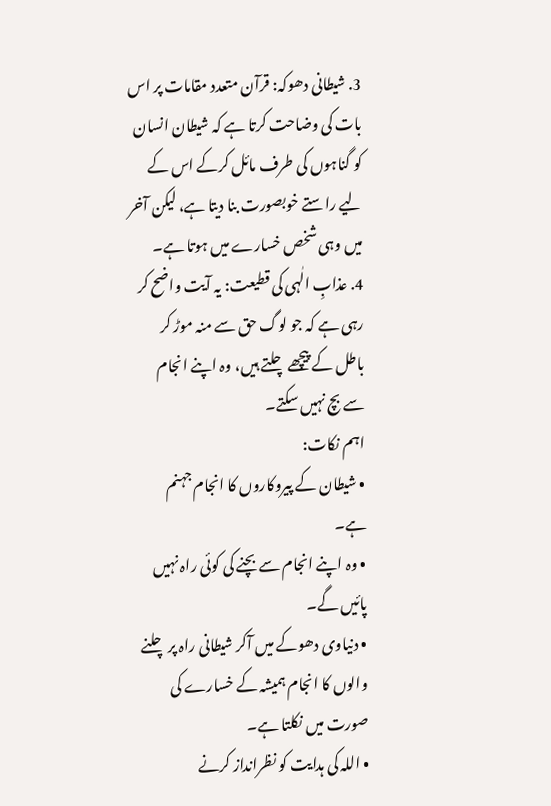3. شیطانی دھوکہ: قرآن متعدد مقامات پر اس بات کی وضاحت کرتا ہے کہ شیطان انسان کو گناہوں کی طرف مائل کرکے اس کے لیے راستے خوبصورت بنا دیتا ہے، لیکن آخر میں وہی شخص خسارے میں ہوتا ہے۔
4. عذابِ الٰہی کی قطیعت: یہ آیت واضح کر رہی ہے کہ جو لوگ حق سے منہ موڑ کر باطل کے پیچھے چلتے ہیں، وہ اپنے انجام سے بچ نہیں سکتے۔
اہم نکات:
• شیطان کے پیروکاروں کا انجام جہنم ہے۔
• وہ اپنے انجام سے بچنے کی کوئی راہ نہیں پائیں گے۔
• دنیاوی دھوکے میں آکر شیطانی راہ پر چلنے والوں کا انجام ہمیشہ کے خسارے کی صورت میں نکلتا ہے۔
• اللہ کی ہدایت کو نظرانداز کرنے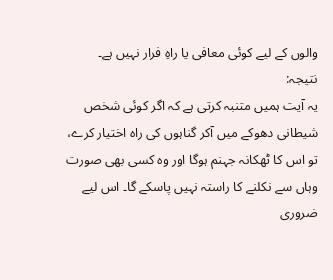والوں کے لیے کوئی معافی یا راہِ فرار نہیں ہے۔
نتیجہ:
یہ آیت ہمیں متنبہ کرتی ہے کہ اگر کوئی شخص شیطانی دھوکے میں آکر گناہوں کی راہ اختیار کرے، تو اس کا ٹھکانہ جہنم ہوگا اور وہ کسی بھی صورت وہاں سے نکلنے کا راستہ نہیں پاسکے گا۔ اس لیے ضروری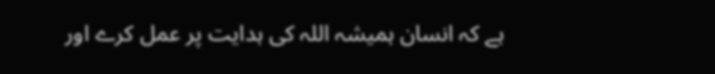ہے کہ انسان ہمیشہ اللہ کی ہدایت پر عمل کرے اور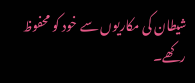شیطان کی مکاریوں سے خود کو محفوظ رکھے۔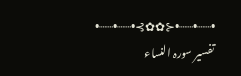•┈┈•┈┈•⊰✿✿⊱•┈┈•┈┈•
تفسیر سورہ النساء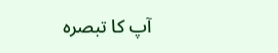آپ کا تبصرہ